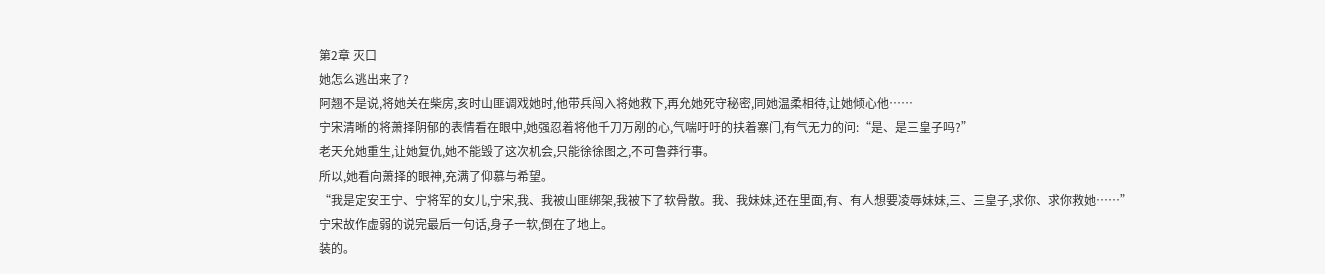第2章 灭口
她怎么逃出来了?
阿翘不是说,将她关在柴房,亥时山匪调戏她时,他带兵闯入将她救下,再允她死守秘密,同她温柔相待,让她倾心他……
宁宋清晰的将萧择阴郁的表情看在眼中,她强忍着将他千刀万剐的心,气喘吁吁的扶着寨门,有气无力的问:“是、是三皇子吗?”
老天允她重生,让她复仇,她不能毁了这次机会,只能徐徐图之,不可鲁莽行事。
所以,她看向萧择的眼神,充满了仰慕与希望。
“我是定安王宁、宁将军的女儿,宁宋,我、我被山匪绑架,我被下了软骨散。我、我妹妹,还在里面,有、有人想要凌辱妹妹,三、三皇子,求你、求你救她……”
宁宋故作虚弱的说完最后一句话,身子一软,倒在了地上。
装的。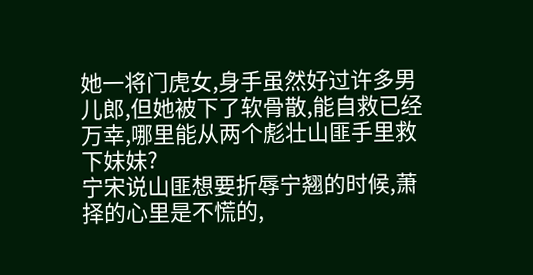她一将门虎女,身手虽然好过许多男儿郎,但她被下了软骨散,能自救已经万幸,哪里能从两个彪壮山匪手里救下妹妹?
宁宋说山匪想要折辱宁翘的时候,萧择的心里是不慌的,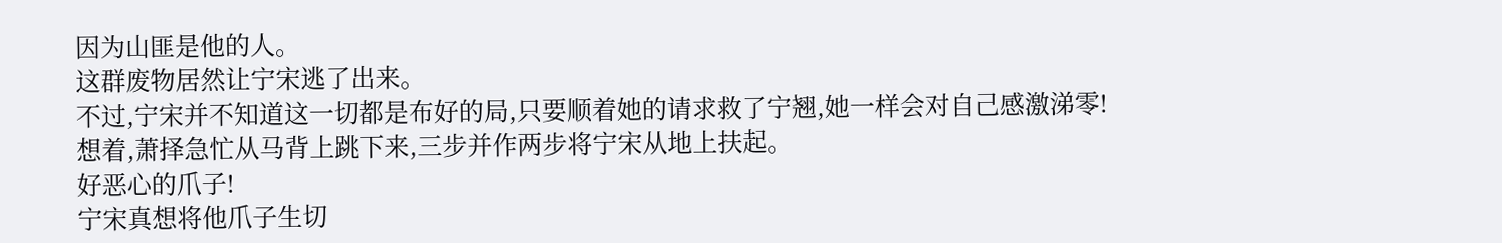因为山匪是他的人。
这群废物居然让宁宋逃了出来。
不过,宁宋并不知道这一切都是布好的局,只要顺着她的请求救了宁翘,她一样会对自己感激涕零!
想着,萧择急忙从马背上跳下来,三步并作两步将宁宋从地上扶起。
好恶心的爪子!
宁宋真想将他爪子生切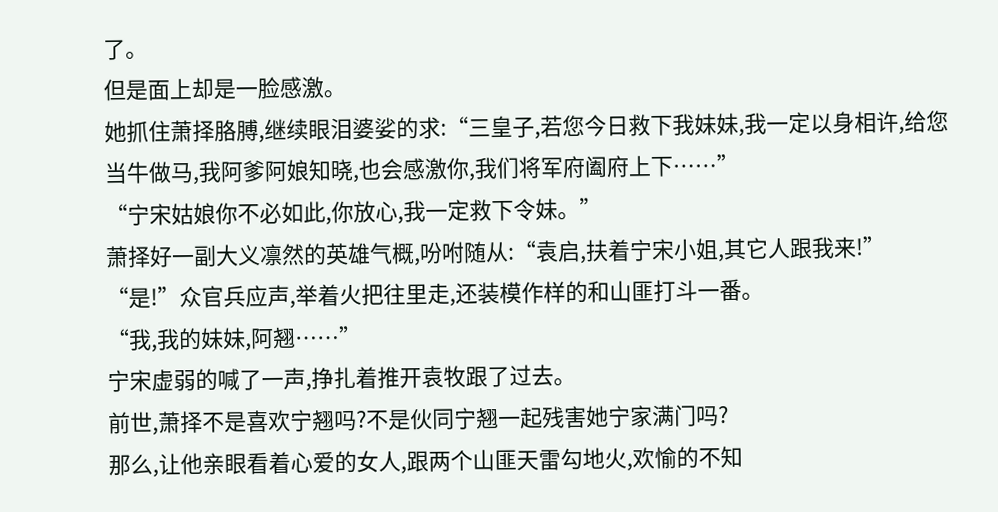了。
但是面上却是一脸感激。
她抓住萧择胳膊,继续眼泪婆娑的求:“三皇子,若您今日救下我妹妹,我一定以身相许,给您当牛做马,我阿爹阿娘知晓,也会感激你,我们将军府阖府上下……”
“宁宋姑娘你不必如此,你放心,我一定救下令妹。”
萧择好一副大义凛然的英雄气概,吩咐随从:“袁启,扶着宁宋小姐,其它人跟我来!”
“是!”众官兵应声,举着火把往里走,还装模作样的和山匪打斗一番。
“我,我的妹妹,阿翘……”
宁宋虚弱的喊了一声,挣扎着推开袁牧跟了过去。
前世,萧择不是喜欢宁翘吗?不是伙同宁翘一起残害她宁家满门吗?
那么,让他亲眼看着心爱的女人,跟两个山匪天雷勾地火,欢愉的不知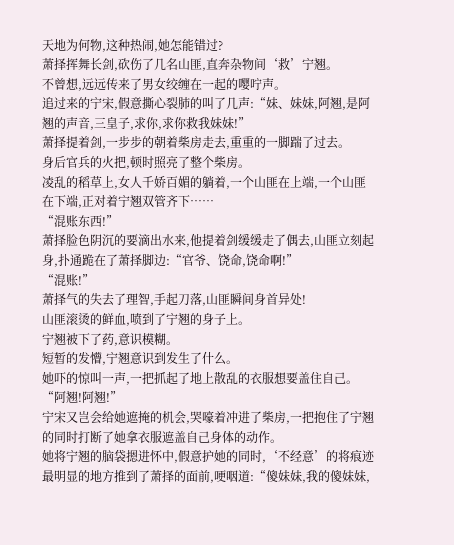天地为何物,这种热闹,她怎能错过?
萧择挥舞长剑,砍伤了几名山匪,直奔杂物间‘救’宁翘。
不曾想,远远传来了男女绞缠在一起的嘤咛声。
追过来的宁宋,假意撕心裂肺的叫了几声:“妹、妹妹,阿翘,是阿翘的声音,三皇子,求你,求你救我妹妹!”
萧择提着剑,一步步的朝着柴房走去,重重的一脚踹了过去。
身后官兵的火把,顿时照亮了整个柴房。
凌乱的稻草上,女人千娇百媚的躺着,一个山匪在上端,一个山匪在下端,正对着宁翘双管齐下……
“混账东西!”
萧择脸色阴沉的要滴出水来,他提着剑缓缓走了偶去,山匪立刻起身,扑通跪在了萧择脚边:“官爷、饶命,饶命啊!”
“混账!”
萧择气的失去了理智,手起刀落,山匪瞬间身首异处!
山匪滚烫的鲜血,喷到了宁翘的身子上。
宁翘被下了药,意识模糊。
短暂的发懵,宁翘意识到发生了什么。
她吓的惊叫一声,一把抓起了地上散乱的衣服想要盖住自己。
“阿翘!阿翘!”
宁宋又岂会给她遮掩的机会,哭嚎着冲进了柴房,一把抱住了宁翘的同时打断了她拿衣服遮盖自己身体的动作。
她将宁翘的脑袋摁进怀中,假意护她的同时,‘不经意’的将痕迹最明显的地方推到了萧择的面前,哽咽道:“傻妹妹,我的傻妹妹,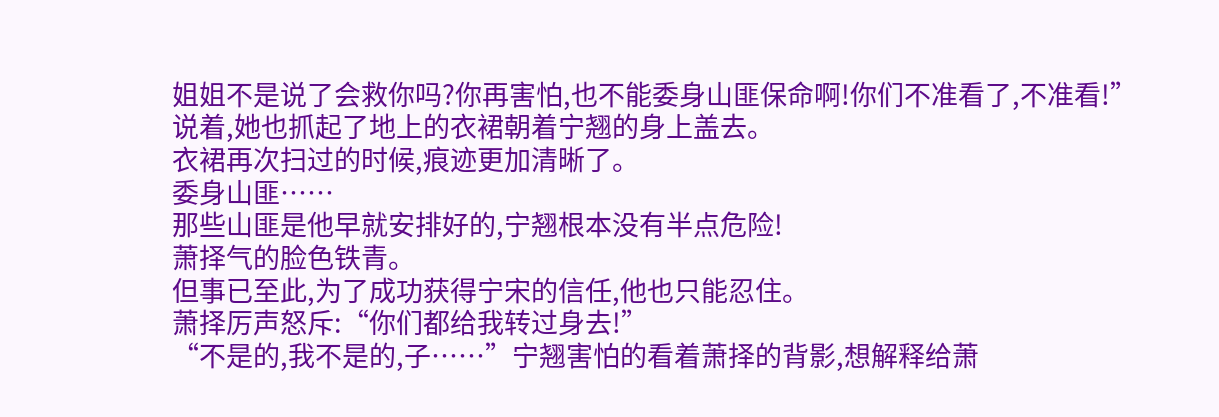姐姐不是说了会救你吗?你再害怕,也不能委身山匪保命啊!你们不准看了,不准看!”
说着,她也抓起了地上的衣裙朝着宁翘的身上盖去。
衣裙再次扫过的时候,痕迹更加清晰了。
委身山匪……
那些山匪是他早就安排好的,宁翘根本没有半点危险!
萧择气的脸色铁青。
但事已至此,为了成功获得宁宋的信任,他也只能忍住。
萧择厉声怒斥:“你们都给我转过身去!”
“不是的,我不是的,子……”宁翘害怕的看着萧择的背影,想解释给萧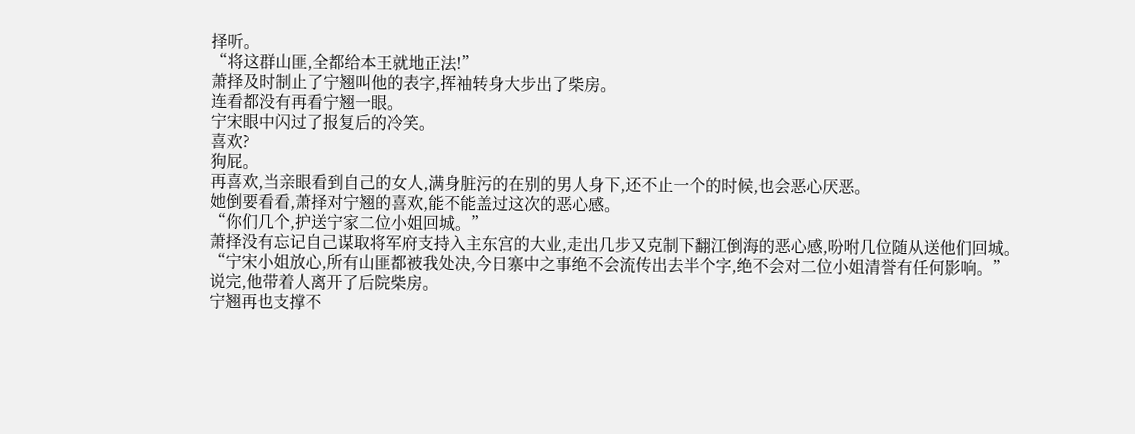择听。
“将这群山匪,全都给本王就地正法!”
萧择及时制止了宁翘叫他的表字,挥袖转身大步出了柴房。
连看都没有再看宁翘一眼。
宁宋眼中闪过了报复后的冷笑。
喜欢?
狗屁。
再喜欢,当亲眼看到自己的女人,满身脏污的在别的男人身下,还不止一个的时候,也会恶心厌恶。
她倒要看看,萧择对宁翘的喜欢,能不能盖过这次的恶心感。
“你们几个,护送宁家二位小姐回城。”
萧择没有忘记自己谋取将军府支持入主东宫的大业,走出几步又克制下翻江倒海的恶心感,吩咐几位随从送他们回城。
“宁宋小姐放心,所有山匪都被我处决,今日寨中之事绝不会流传出去半个字,绝不会对二位小姐清誉有任何影响。”
说完,他带着人离开了后院柴房。
宁翘再也支撑不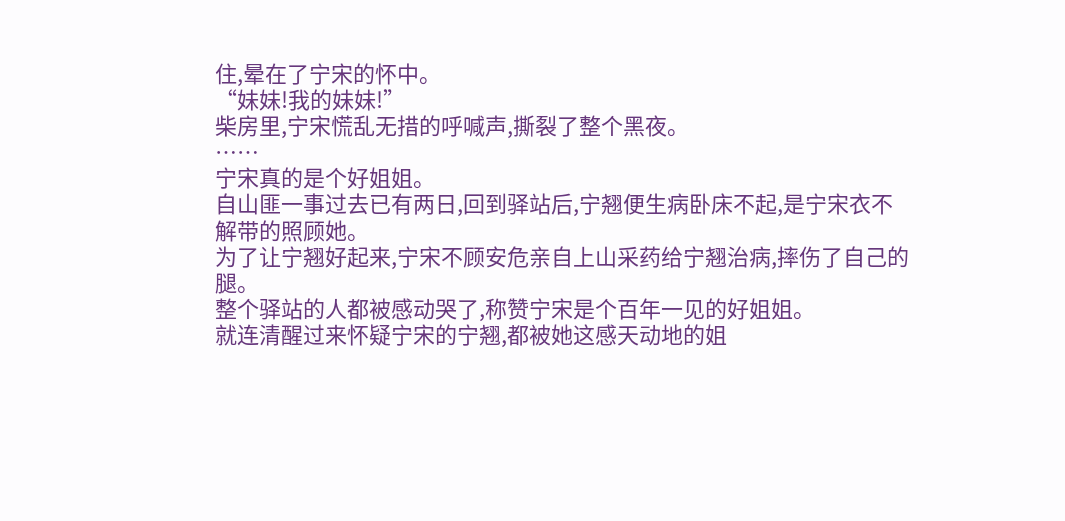住,晕在了宁宋的怀中。
“妹妹!我的妹妹!”
柴房里,宁宋慌乱无措的呼喊声,撕裂了整个黑夜。
……
宁宋真的是个好姐姐。
自山匪一事过去已有两日,回到驿站后,宁翘便生病卧床不起,是宁宋衣不解带的照顾她。
为了让宁翘好起来,宁宋不顾安危亲自上山采药给宁翘治病,摔伤了自己的腿。
整个驿站的人都被感动哭了,称赞宁宋是个百年一见的好姐姐。
就连清醒过来怀疑宁宋的宁翘,都被她这感天动地的姐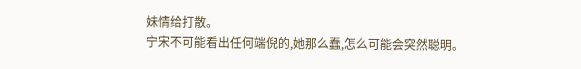妹情给打散。
宁宋不可能看出任何端倪的,她那么蠢,怎么可能会突然聪明。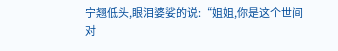宁翘低头,眼泪婆娑的说:“姐姐,你是这个世间对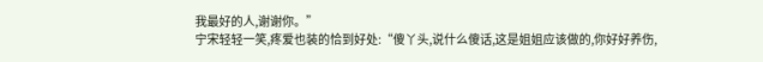我最好的人,谢谢你。”
宁宋轻轻一笑,疼爱也装的恰到好处:“傻丫头,说什么傻话,这是姐姐应该做的,你好好养伤,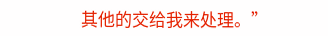其他的交给我来处理。”